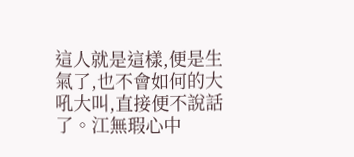這人就是這樣,便是生氣了,也不會如何的大吼大叫,直接便不說話了。江無瑕心中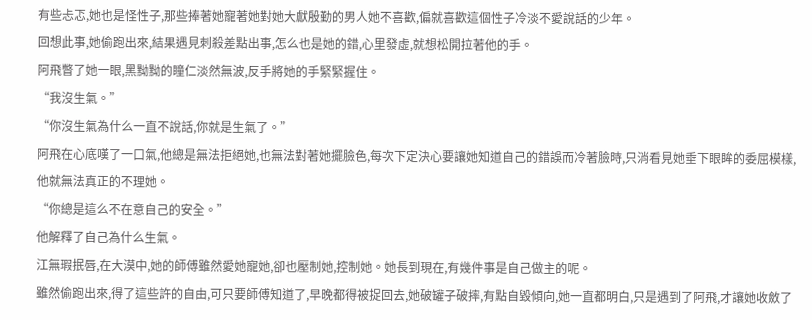有些忐忑,她也是怪性子,那些捧著她寵著她對她大獻殷勤的男人她不喜歡,偏就喜歡這個性子冷淡不愛說話的少年。
回想此事,她偷跑出來,結果遇見刺殺差點出事,怎么也是她的錯,心里發虛,就想松開拉著他的手。
阿飛瞥了她一眼,黑黝黝的瞳仁淡然無波,反手將她的手緊緊握住。
“我沒生氣。”
“你沒生氣為什么一直不說話,你就是生氣了。”
阿飛在心底嘆了一口氣,他總是無法拒絕她,也無法對著她擺臉色,每次下定決心要讓她知道自己的錯誤而冷著臉時,只消看見她垂下眼眸的委屈模樣,他就無法真正的不理她。
“你總是這么不在意自己的安全。”
他解釋了自己為什么生氣。
江無瑕抿唇,在大漠中,她的師傅雖然愛她寵她,卻也壓制她,控制她。她長到現在,有幾件事是自己做主的呢。
雖然偷跑出來,得了這些許的自由,可只要師傅知道了,早晚都得被捉回去,她破罐子破摔,有點自毀傾向,她一直都明白,只是遇到了阿飛,才讓她收斂了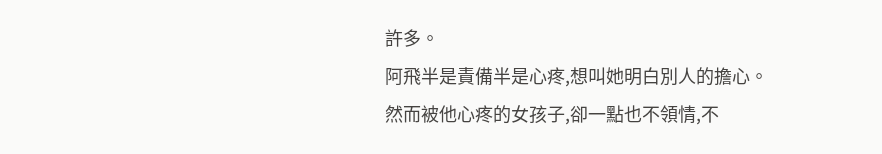許多。
阿飛半是責備半是心疼,想叫她明白別人的擔心。
然而被他心疼的女孩子,卻一點也不領情,不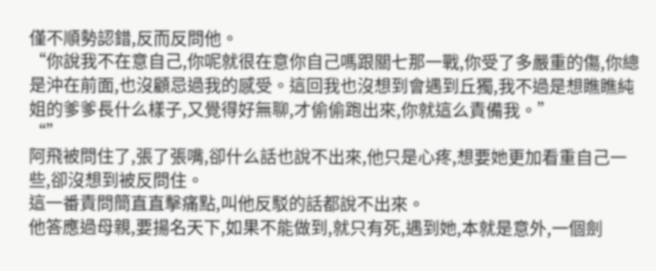僅不順勢認錯,反而反問他。
“你說我不在意自己,你呢就很在意你自己嗎跟關七那一戰,你受了多嚴重的傷,你總是沖在前面,也沒顧忌過我的感受。這回我也沒想到會遇到丘獨,我不過是想瞧瞧純姐的爹爹長什么樣子,又覺得好無聊,才偷偷跑出來,你就這么責備我。”
“”
阿飛被問住了,張了張嘴,卻什么話也說不出來,他只是心疼,想要她更加看重自己一些,卻沒想到被反問住。
這一番責問簡直直擊痛點,叫他反駁的話都說不出來。
他答應過母親,要揚名天下,如果不能做到,就只有死,遇到她,本就是意外,一個劍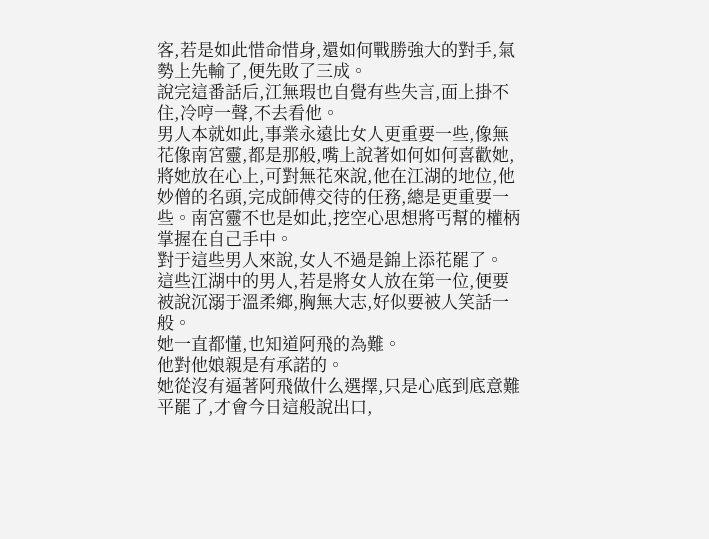客,若是如此惜命惜身,還如何戰勝強大的對手,氣勢上先輸了,便先敗了三成。
說完這番話后,江無瑕也自覺有些失言,面上掛不住,冷哼一聲,不去看他。
男人本就如此,事業永遠比女人更重要一些,像無花像南宮靈,都是那般,嘴上說著如何如何喜歡她,將她放在心上,可對無花來說,他在江湖的地位,他妙僧的名頭,完成師傅交待的任務,總是更重要一些。南宮靈不也是如此,挖空心思想將丐幫的權柄掌握在自己手中。
對于這些男人來說,女人不過是錦上添花罷了。
這些江湖中的男人,若是將女人放在第一位,便要被說沉溺于溫柔鄉,胸無大志,好似要被人笑話一般。
她一直都懂,也知道阿飛的為難。
他對他娘親是有承諾的。
她從沒有逼著阿飛做什么選擇,只是心底到底意難平罷了,才會今日這般說出口,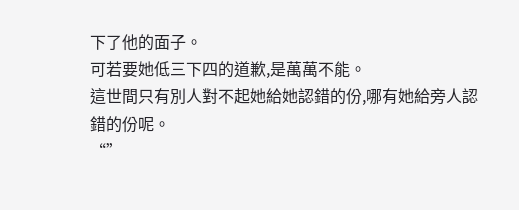下了他的面子。
可若要她低三下四的道歉,是萬萬不能。
這世間只有別人對不起她給她認錯的份,哪有她給旁人認錯的份呢。
“”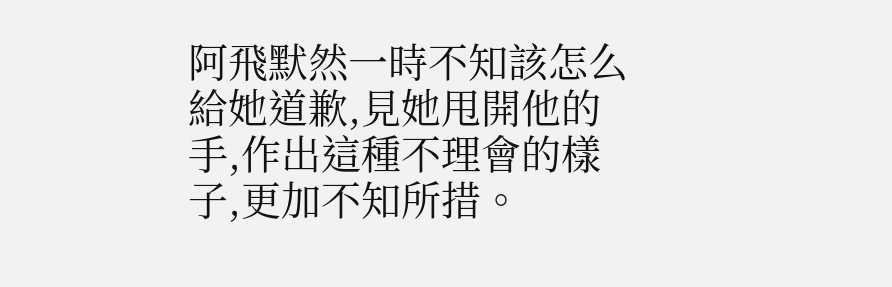阿飛默然一時不知該怎么給她道歉,見她甩開他的手,作出這種不理會的樣子,更加不知所措。